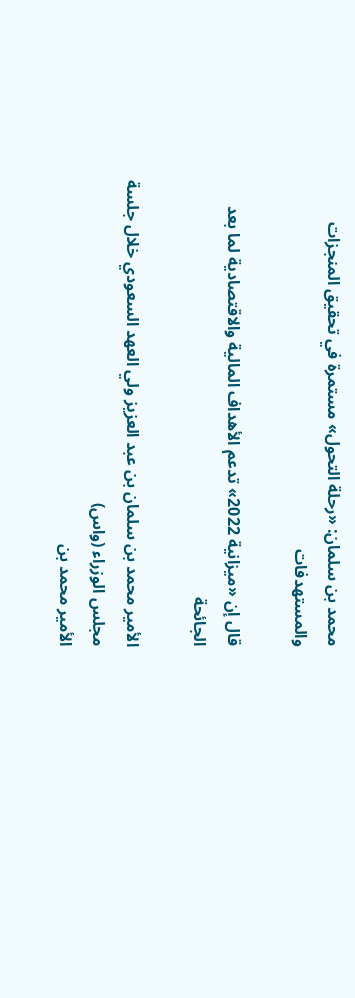محمد بن سلمان: «رحلة التحول» مستمرة في تحقيق المنجزات والمستهدفات

قال إن «ميزانية 2022» تدعم الأهداف المالية والاقتصادية لما بعد الجائحة

الأمير محمد بن سلمان بن عبد العزيز ولي العهد السعودي خلال جلسة مجلس الوزراء (واس)
الأمير محمد بن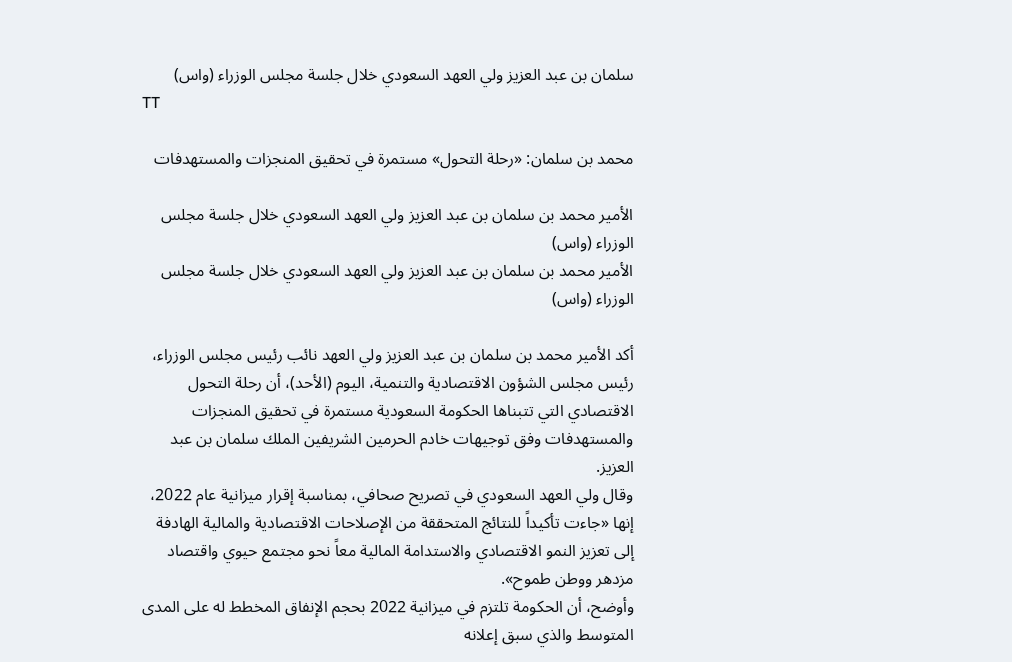سلمان بن عبد العزيز ولي العهد السعودي خلال جلسة مجلس الوزراء (واس)
TT

محمد بن سلمان: «رحلة التحول» مستمرة في تحقيق المنجزات والمستهدفات

الأمير محمد بن سلمان بن عبد العزيز ولي العهد السعودي خلال جلسة مجلس الوزراء (واس)
الأمير محمد بن سلمان بن عبد العزيز ولي العهد السعودي خلال جلسة مجلس الوزراء (واس)

أكد الأمير محمد بن سلمان بن عبد العزيز ولي العهد نائب رئيس مجلس الوزراء، رئيس مجلس الشؤون الاقتصادية والتنمية، اليوم (الأحد)، أن رحلة التحول الاقتصادي التي تتبناها الحكومة السعودية مستمرة في تحقيق المنجزات والمستهدفات وفق توجيهات خادم الحرمين الشريفين الملك سلمان بن عبد العزيز.
وقال ولي العهد السعودي في تصريح صحافي، بمناسبة إقرار ميزانية عام 2022، إنها «جاءت تأكيداً للنتائج المتحققة من الإصلاحات الاقتصادية والمالية الهادفة إلى تعزيز النمو الاقتصادي والاستدامة المالية معاً نحو مجتمع حيوي واقتصاد مزدهر ووطن طموح».
وأوضح، أن الحكومة تلتزم في ميزانية 2022 بحجم الإنفاق المخطط له على المدى المتوسط والذي سبق إعلانه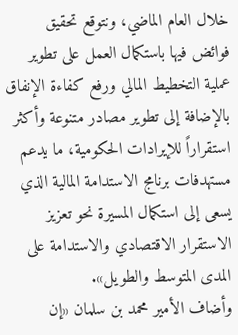خلال العام الماضي، ونتوقع تحقيق فوائض فيها باستكمال العمل على تطوير عملية التخطيط المالي ورفع كفاءة الإنفاق بالإضافة إلى تطوير مصادر متنوعة وأكثر استقراراً للإيرادات الحكومية، ما يدعم مستهدفات برنامج الاستدامة المالية الذي يسعى إلى استكمال المسيرة نحو تعزيز الاستقرار الاقتصادي والاستدامة على المدى المتوسط والطويل».
وأضاف الأمير محمد بن سلمان «إن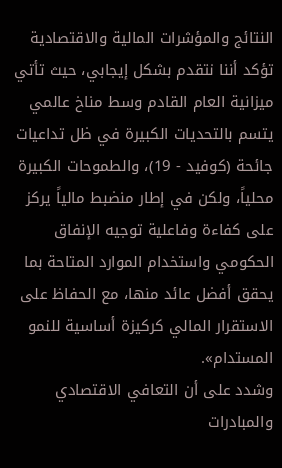النتائج والمؤشرات المالية والاقتصادية تؤكد أننا نتقدم بشكل إيجابي، حيث تأتي ميزانية العام القادم وسط مناخ عالمي يتسم بالتحديات الكبيرة في ظل تداعيات جائحة (كوفيد - 19)، والطموحات الكبيرة محلياً، ولكن في إطار منضبط مالياً يركز على كفاءة وفاعلية توجيه الإنفاق الحكومي واستخدام الموارد المتاحة بما يحقق أفضل عائد منها، مع الحفاظ على الاستقرار المالي كركيزة أساسية للنمو المستدام».
وشدد على أن التعافي الاقتصادي والمبادرات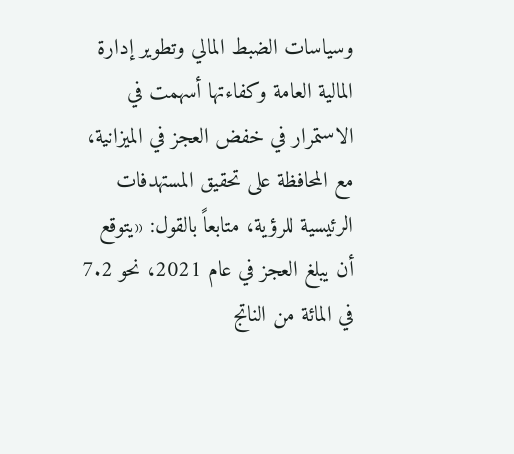وسياسات الضبط المالي وتطوير إدارة المالية العامة وكفاءتها أسهمت في الاستمرار في خفض العجز في الميزانية، مع المحافظة على تحقيق المستهدفات الرئيسية للرؤية، متابعاً بالقول: «يتوقع أن يبلغ العجز في عام 2021، نحو 7.2 في المائة من الناتج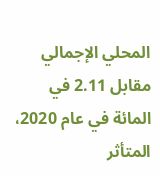المحلي الإجمالي مقابل 2.11 في المائة في عام 2020، المتأثر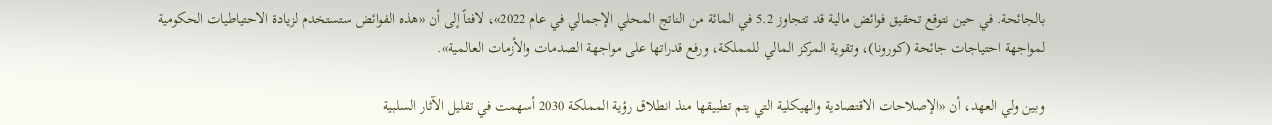بالجائحة. في حين نتوقع تحقيق فوائض مالية قد تتجاوز 5.2 في المائة من الناتج المحلي الإجمالي في عام 2022»، لافتاً إلى أن «هذه الفوائض ستستخدم لزيادة الاحتياطيات الحكومية لمواجهة احتياجات جائحة (كورونا)، وتقوية المركز المالي للمملكة، ورفع قدراتها على مواجهة الصدمات والأزمات العالمية».

وبين ولي العهد، أن «الإصلاحات الاقتصادية والهيكلية التي يتم تطبيقها منذ انطلاق رؤية المملكة 2030 أسهمت في تقليل الآثار السلبية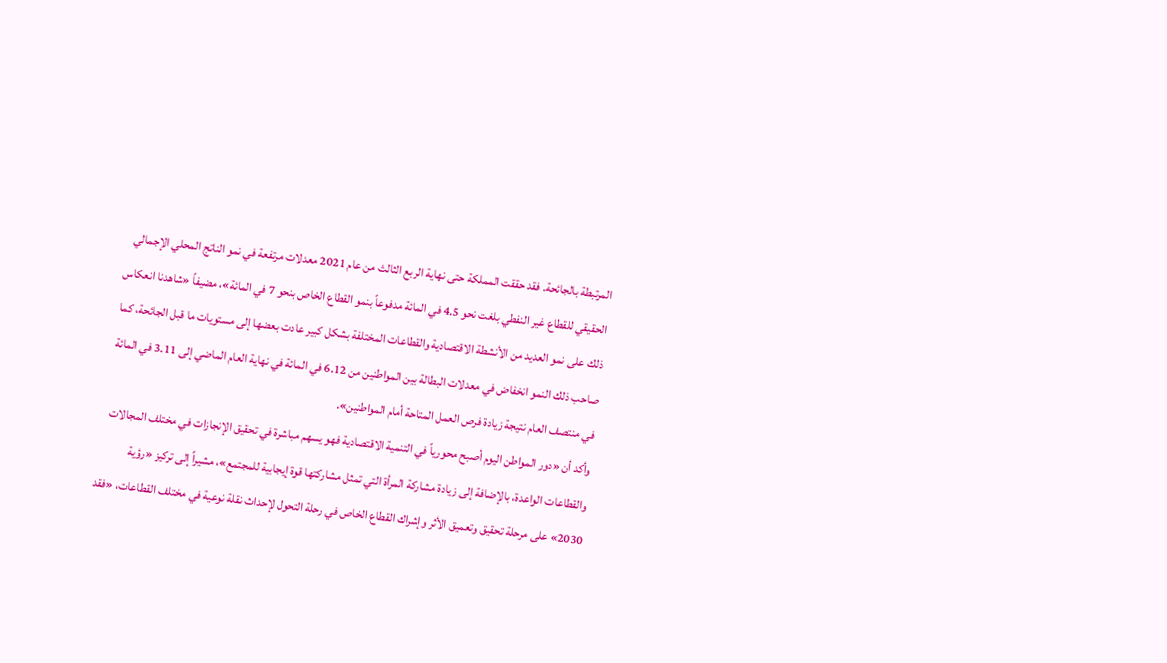المرتبطة بالجائحة. فقد حققت المملكة حتى نهاية الربع الثالث من عام 2021 معدلات مرتفعة في نمو الناتج المحلي الإجمالي الحقيقي للقطاع غير النفطي بلغت نحو 4.5 في المائة مدفوعاً بنمو القطاع الخاص بنحو 7 في المائة»، مضيفاً «شاهدنا انعكاس ذلك على نمو العديد من الأنشطة الاقتصادية والقطاعات المختلفة بشكل كبير عادت بعضها إلى مستويات ما قبل الجائحة، كما صاحب ذلك النمو انخفاض في معدلات البطالة بين المواطنين من 6.12 في المائة في نهاية العام الماضي إلى 3.11 في المائة في منتصف العام نتيجة زيادة فرص العمل المتاحة أمام المواطنين».
وأكد أن «دور المواطن اليوم أصبح محورياً في التنمية الاقتصادية فهو يسهم مباشرة في تحقيق الإنجازات في مختلف المجالات والقطاعات الواعدة، بالإضافة إلى زيادة مشاركة المرأة التي تمثل مشاركتها قوة إيجابية للمجتمع»، مشيراً إلى تركيز «رؤية 2030» على مرحلة تحقيق وتعميق الأثر وإشراك القطاع الخاص في رحلة التحول لإحداث نقلة نوعية في مختلف القطاعات، «فقد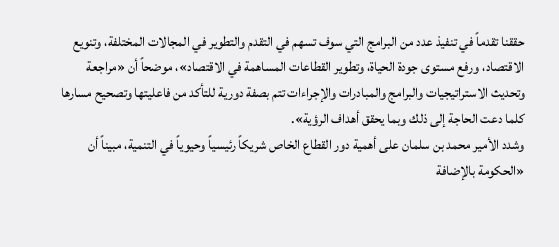حققنا تقدماً في تنفيذ عدد من البرامج التي سوف تسهم في التقدم والتطوير في المجالات المختلفة، وتنويع الاقتصاد، ورفع مستوى جودة الحياة، وتطوير القطاعات المساهمة في الاقتصاد»، موضحاً أن «مراجعة وتحديث الاستراتيجيات والبرامج والمبادرات والإجراءات تتم بصفة دورية للتأكد من فاعليتها وتصحيح مسارها كلما دعت الحاجة إلى ذلك وبما يحقق أهداف الرؤية».
وشدد الأمير محمد بن سلمان على أهمية دور القطاع الخاص شريكاً رئيسياً وحيوياً في التنمية، مبيناً أن «الحكومة بالإضافة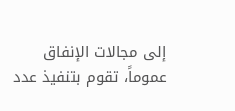إلى مجالات الإنفاق عموماً، تقوم بتنفيذ عدد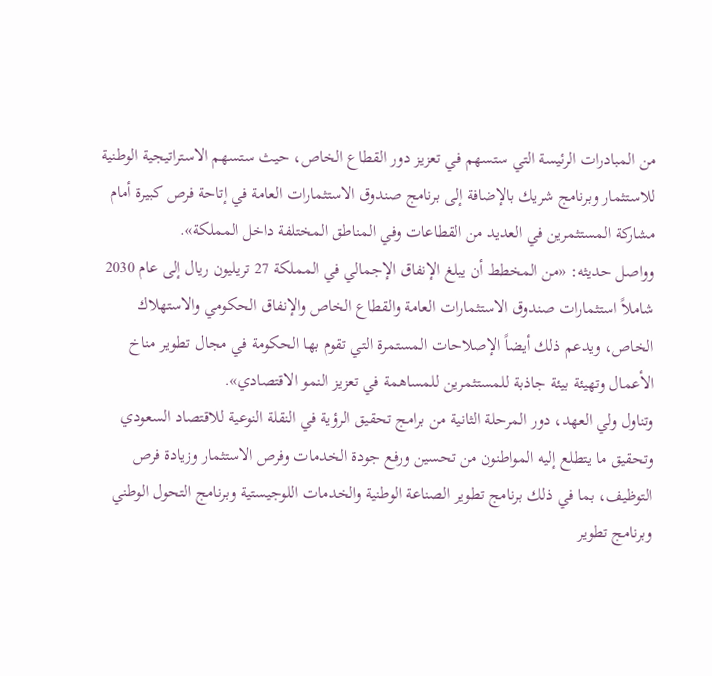من المبادرات الرئيسة التي ستسهم في تعزيز دور القطاع الخاص، حيث ستسهم الاستراتيجية الوطنية للاستثمار وبرنامج شريك بالإضافة إلى برنامج صندوق الاستثمارات العامة في إتاحة فرص كبيرة أمام مشاركة المستثمرين في العديد من القطاعات وفي المناطق المختلفة داخل المملكة».
وواصل حديثه: «من المخطط أن يبلغ الإنفاق الإجمالي في المملكة 27 تريليون ريال إلى عام 2030 شاملاً استثمارات صندوق الاستثمارات العامة والقطاع الخاص والإنفاق الحكومي والاستهلاك الخاص، ويدعم ذلك أيضاً الإصلاحات المستمرة التي تقوم بها الحكومة في مجال تطوير مناخ الأعمال وتهيئة بيئة جاذبة للمستثمرين للمساهمة في تعزيز النمو الاقتصادي».
وتناول ولي العهد، دور المرحلة الثانية من برامج تحقيق الرؤية في النقلة النوعية للاقتصاد السعودي وتحقيق ما يتطلع إليه المواطنون من تحسين ورفع جودة الخدمات وفرص الاستثمار وزيادة فرص التوظيف، بما في ذلك برنامج تطوير الصناعة الوطنية والخدمات اللوجيستية وبرنامج التحول الوطني وبرنامج تطوير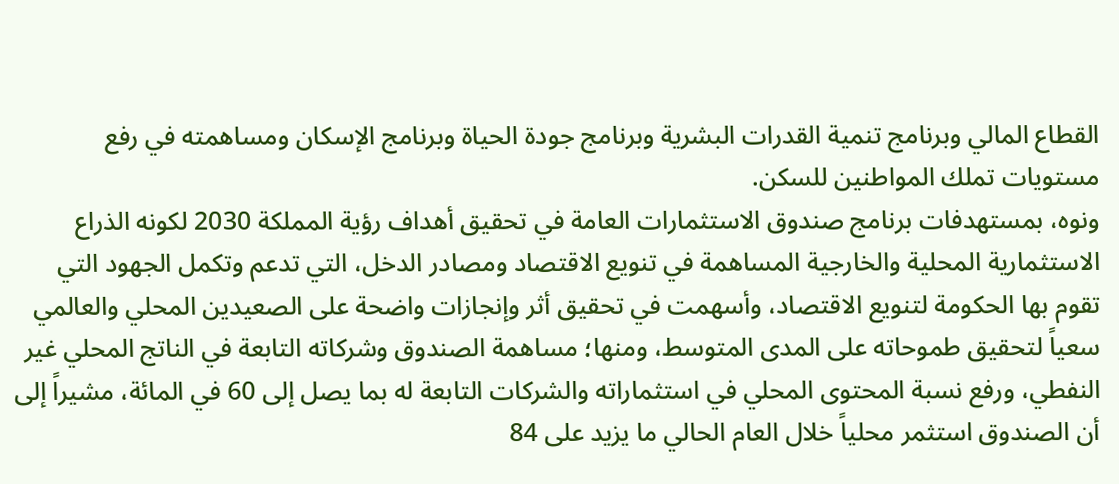القطاع المالي وبرنامج تنمية القدرات البشرية وبرنامج جودة الحياة وبرنامج الإسكان ومساهمته في رفع مستويات تملك المواطنين للسكن.
ونوه، بمستهدفات برنامج صندوق الاستثمارات العامة في تحقيق أهداف رؤية المملكة 2030 لكونه الذراع الاستثمارية المحلية والخارجية المساهمة في تنويع الاقتصاد ومصادر الدخل، التي تدعم وتكمل الجهود التي تقوم بها الحكومة لتنويع الاقتصاد، وأسهمت في تحقيق أثر وإنجازات واضحة على الصعيدين المحلي والعالمي سعياً لتحقيق طموحاته على المدى المتوسط، ومنها؛ مساهمة الصندوق وشركاته التابعة في الناتج المحلي غير النفطي، ورفع نسبة المحتوى المحلي في استثماراته والشركات التابعة له بما يصل إلى 60 في المائة، مشيراً إلى أن الصندوق استثمر محلياً خلال العام الحالي ما يزيد على 84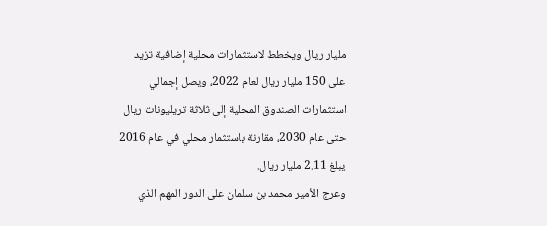مليار ريال ويخطط لاستثمارات محلية إضافية تزيد على 150 مليار ريال لعام 2022، ويصل إجمالي استثمارات الصندوق المحلية إلى ثلاثة تريليونات ريال حتى عام 2030، مقارنة باستثمار محلي في عام 2016 يبلغ 2.11 مليار ريال.
وعرج الأمير محمد بن سلمان على الدور المهم الذي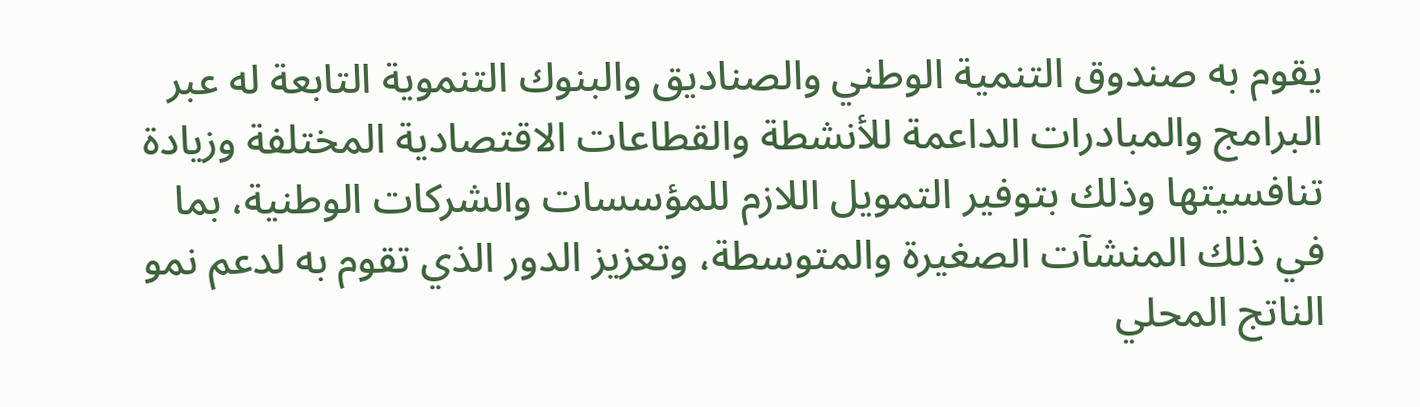يقوم به صندوق التنمية الوطني والصناديق والبنوك التنموية التابعة له عبر البرامج والمبادرات الداعمة للأنشطة والقطاعات الاقتصادية المختلفة وزيادة تنافسيتها وذلك بتوفير التمويل اللازم للمؤسسات والشركات الوطنية، بما في ذلك المنشآت الصغيرة والمتوسطة، وتعزيز الدور الذي تقوم به لدعم نمو الناتج المحلي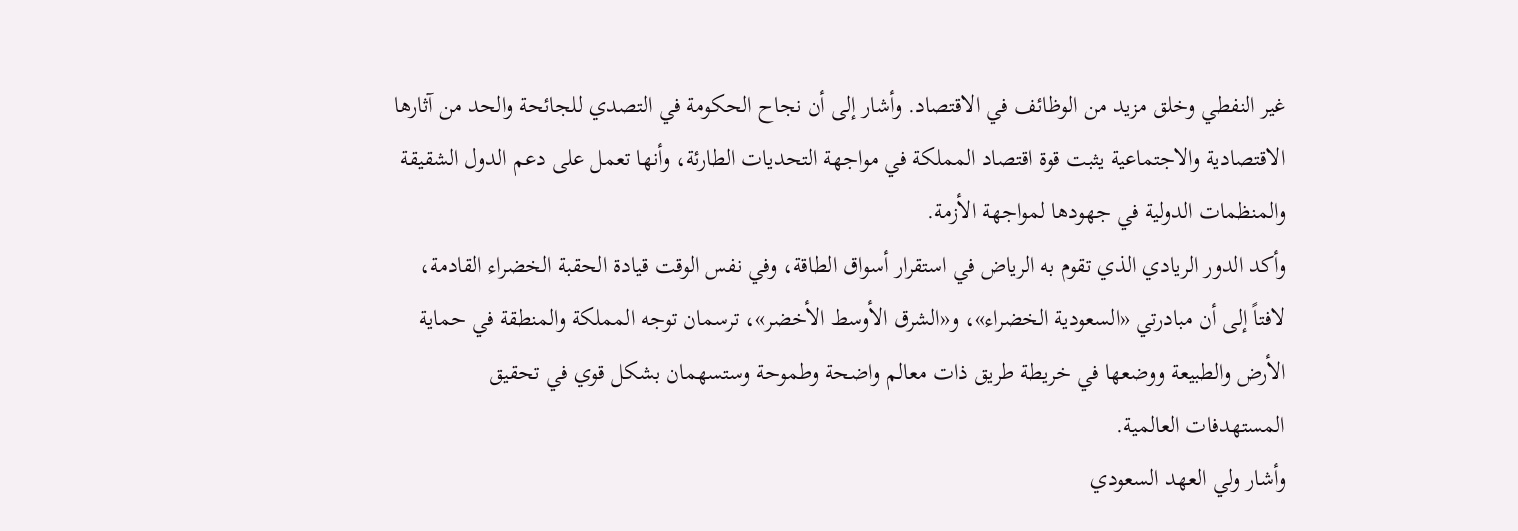غير النفطي وخلق مزيد من الوظائف في الاقتصاد. وأشار إلى أن نجاح الحكومة في التصدي للجائحة والحد من آثارها الاقتصادية والاجتماعية يثبت قوة اقتصاد المملكة في مواجهة التحديات الطارئة، وأنها تعمل على دعم الدول الشقيقة والمنظمات الدولية في جهودها لمواجهة الأزمة.
وأكد الدور الريادي الذي تقوم به الرياض في استقرار أسواق الطاقة، وفي نفس الوقت قيادة الحقبة الخضراء القادمة، لافتاً إلى أن مبادرتي «السعودية الخضراء»، و«الشرق الأوسط الأخضر»، ترسمان توجه المملكة والمنطقة في حماية الأرض والطبيعة ووضعها في خريطة طريق ذات معالم واضحة وطموحة وستسهمان بشكل قوي في تحقيق المستهدفات العالمية.
وأشار ولي العهد السعودي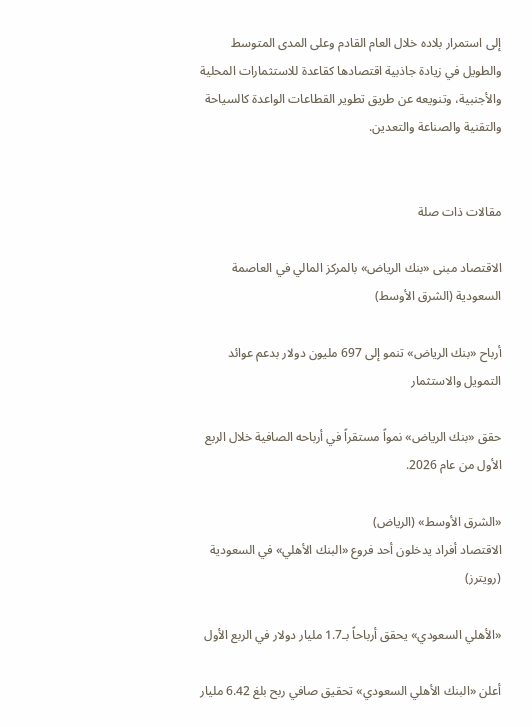إلى استمرار بلاده خلال العام القادم وعلى المدى المتوسط والطويل في زيادة جاذبية اقتصادها كقاعدة للاستثمارات المحلية والأجنبية، وتنويعه عن طريق تطوير القطاعات الواعدة كالسياحة والتقنية والصناعة والتعدين.


مقالات ذات صلة

الاقتصاد مبنى «بنك الرياض» بالمركز المالي في العاصمة السعودية (الشرق الأوسط)

أرباح «بنك الرياض» تنمو إلى 697 مليون دولار بدعم عوائد التمويل والاستثمار

حقق «بنك الرياض» نمواً مستقراً في أرباحه الصافية خلال الربع الأول من عام 2026.

«الشرق الأوسط» (الرياض)
الاقتصاد أفراد يدخلون أحد فروع «البنك الأهلي» في السعودية (رويترز)

«الأهلي السعودي» يحقق أرباحاً بـ1.7 مليار دولار في الربع الأول

أعلن «البنك الأهلي السعودي» تحقيق صافي ربح بلغ 6.42 مليار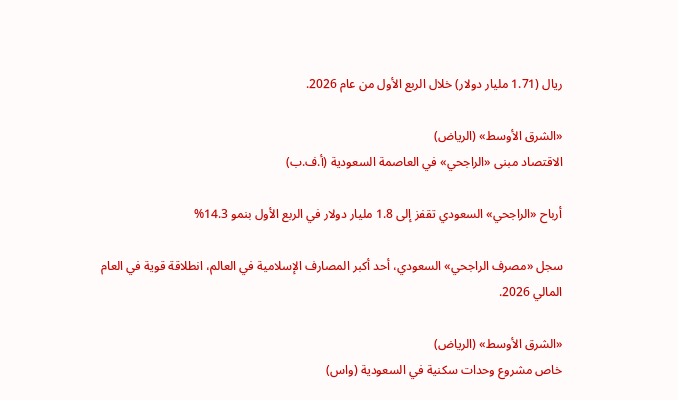ريال (1.71 مليار دولار) خلال الربع الأول من عام 2026.

«الشرق الأوسط» (الرياض)
الاقتصاد مبنى «الراجحي» في العاصمة السعودية (أ.ف.ب)

أرباح «الراجحي» السعودي تقفز إلى 1.8 مليار دولار في الربع الأول بنمو 14.3%

سجل «مصرف الراجحي» السعودي، أحد أكبر المصارف الإسلامية في العالم، انطلاقة قوية في العام المالي 2026.

«الشرق الأوسط» (الرياض)
خاص مشروع وحدات سكنية في السعودية (واس)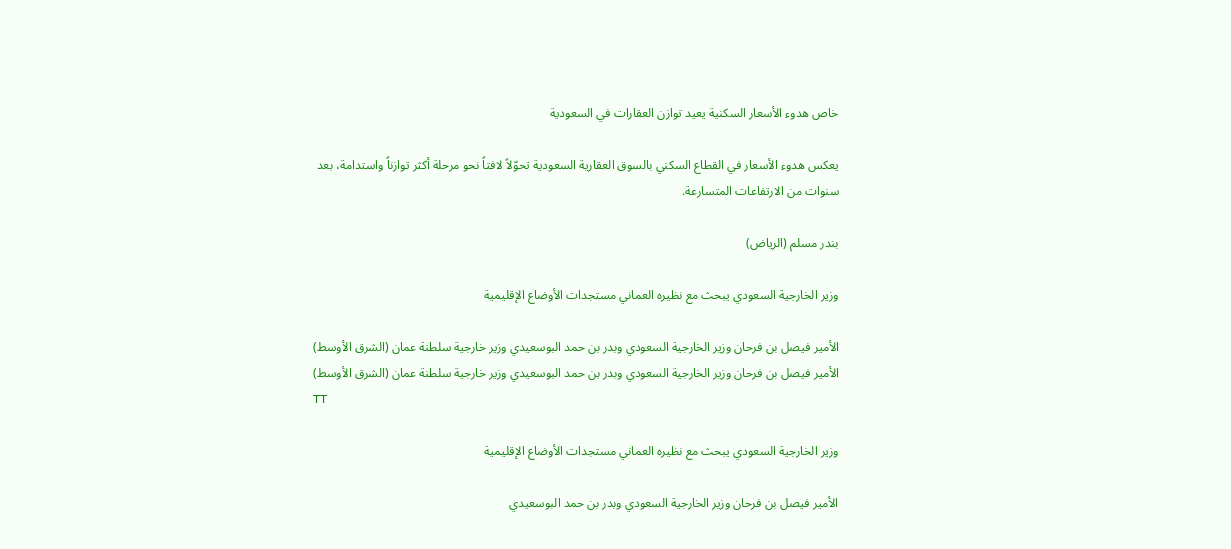خاص هدوء الأسعار السكنية يعيد توازن العقارات في السعودية

يعكس هدوء الأسعار في القطاع السكني بالسوق العقارية السعودية تحوّلاً لافتاً نحو مرحلة أكثر توازناً واستدامة، بعد سنوات من الارتفاعات المتسارعة.

بندر مسلم (الرياض)

وزير الخارجية السعودي يبحث مع نظيره العماني مستجدات الأوضاع الإقليمية

الأمير فيصل بن فرحان وزير الخارجية السعودي وبدر بن حمد البوسعيدي وزير خارجية سلطنة عمان (الشرق الأوسط)
الأمير فيصل بن فرحان وزير الخارجية السعودي وبدر بن حمد البوسعيدي وزير خارجية سلطنة عمان (الشرق الأوسط)
TT

وزير الخارجية السعودي يبحث مع نظيره العماني مستجدات الأوضاع الإقليمية

الأمير فيصل بن فرحان وزير الخارجية السعودي وبدر بن حمد البوسعيدي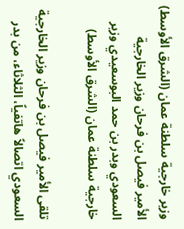وزير خارجية سلطنة عمان (الشرق الأوسط)
الأمير فيصل بن فرحان وزير الخارجية السعودي وبدر بن حمد البوسعيدي وزير خارجية سلطنة عمان (الشرق الأوسط)

تلقى الأمير فيصل بن فرحان وزير الخارجية السعودي اتصالاً هاتفياً، الثلاثاء، من بدر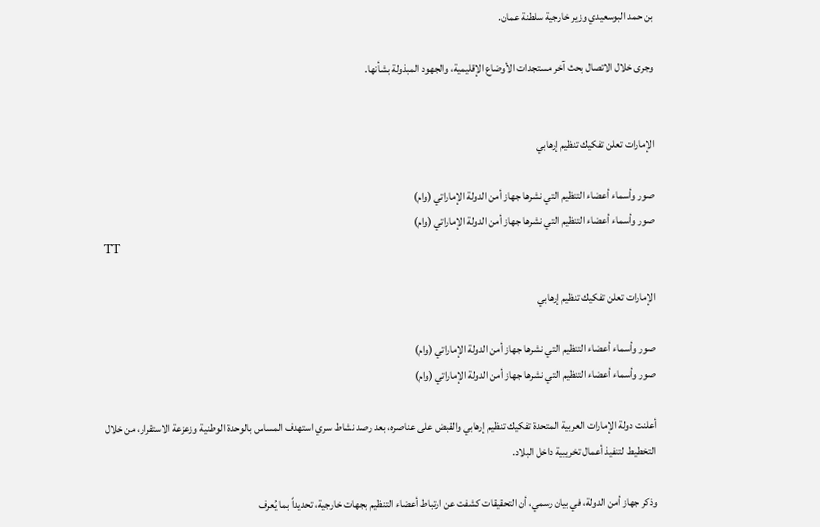بن حمد البوسعيدي وزير خارجية سلطنة عمان.

وجرى خلال الاتصال بحث آخر مستجدات الأوضاع الإقليمية، والجهود المبذولة بشأنها.


الإمارات تعلن تفكيك تنظيم إرهابي

صور وأسماء أعضاء التنظيم التي نشرها جهاز أمن الدولة الإماراتي (وام)
صور وأسماء أعضاء التنظيم التي نشرها جهاز أمن الدولة الإماراتي (وام)
TT

الإمارات تعلن تفكيك تنظيم إرهابي

صور وأسماء أعضاء التنظيم التي نشرها جهاز أمن الدولة الإماراتي (وام)
صور وأسماء أعضاء التنظيم التي نشرها جهاز أمن الدولة الإماراتي (وام)

أعلنت دولة الإمارات العربية المتحدة تفكيك تنظيم إرهابي والقبض على عناصره، بعد رصد نشاط سري استهدف المساس بالوحدة الوطنية وزعزعة الاستقرار، من خلال التخطيط لتنفيذ أعمال تخريبية داخل البلاد.

وذكر جهاز أمن الدولة، في بيان رسمي، أن التحقيقات كشفت عن ارتباط أعضاء التنظيم بجهات خارجية، تحديداً بما يُعرف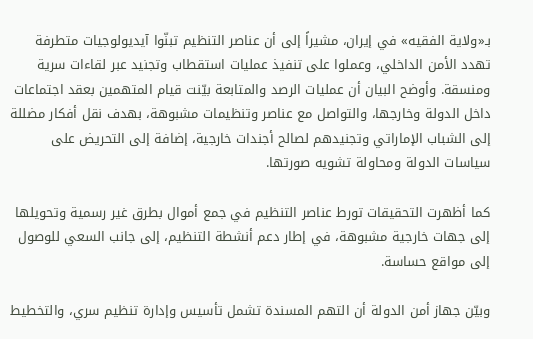بـ«ولاية الفقيه» في إيران، مشيراً إلى أن عناصر التنظيم تبنّوا آيديولوجيات متطرفة تهدد الأمن الداخلي، وعملوا على تنفيذ عمليات استقطاب وتجنيد عبر لقاءات سرية ومنسقة. وأوضح البيان أن عمليات الرصد والمتابعة بيّنت قيام المتهمين بعقد اجتماعات داخل الدولة وخارجها، والتواصل مع عناصر وتنظيمات مشبوهة، بهدف نقل أفكار مضللة إلى الشباب الإماراتي وتجنيدهم لصالح أجندات خارجية، إضافة إلى التحريض على سياسات الدولة ومحاولة تشويه صورتها.

كما أظهرت التحقيقات تورط عناصر التنظيم في جمع أموال بطرق غير رسمية وتحويلها إلى جهات خارجية مشبوهة، في إطار دعم أنشطة التنظيم، إلى جانب السعي للوصول إلى مواقع حساسة.

وبيّن جهاز أمن الدولة أن التهم المسندة تشمل تأسيس وإدارة تنظيم سري، والتخطيط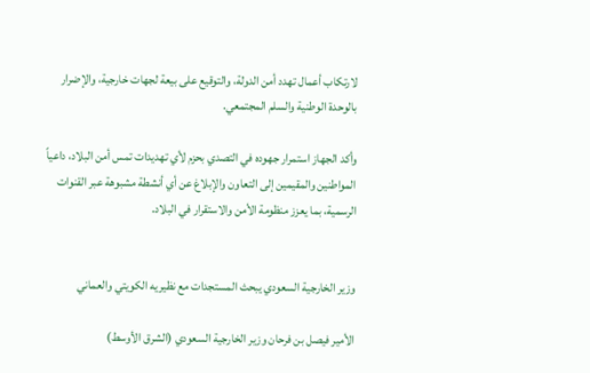لارتكاب أعمال تهدد أمن الدولة، والتوقيع على بيعة لجهات خارجية، والإضرار بالوحدة الوطنية والسلم المجتمعي.

وأكد الجهاز استمرار جهوده في التصدي بحزم لأي تهديدات تمس أمن البلاد، داعياً المواطنين والمقيمين إلى التعاون والإبلاغ عن أي أنشطة مشبوهة عبر القنوات الرسمية، بما يعزز منظومة الأمن والاستقرار في البلاد.


وزير الخارجية السعودي يبحث المستجدات مع نظيريه الكويتي والعماني

الأمير فيصل بن فرحان وزير الخارجية السعودي (الشرق الأوسط)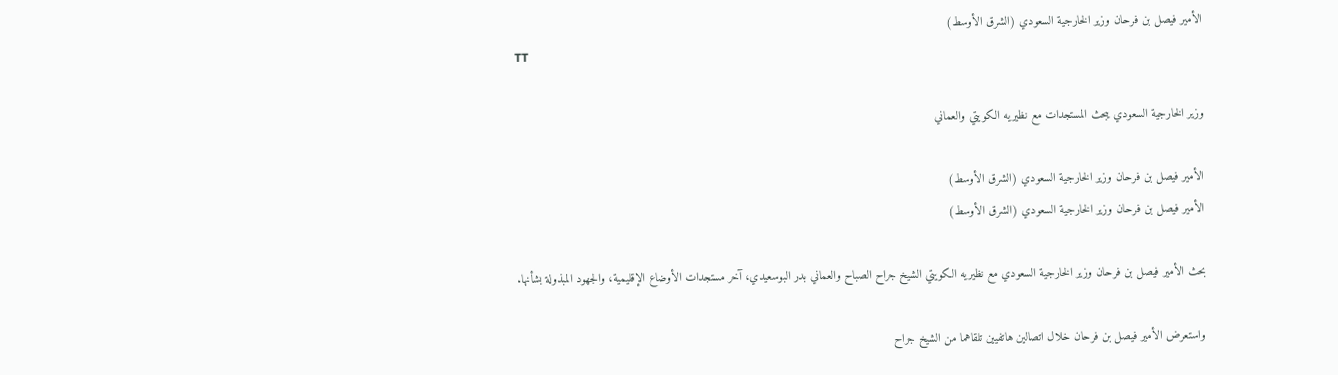الأمير فيصل بن فرحان وزير الخارجية السعودي (الشرق الأوسط)
TT

وزير الخارجية السعودي يبحث المستجدات مع نظيريه الكويتي والعماني

الأمير فيصل بن فرحان وزير الخارجية السعودي (الشرق الأوسط)
الأمير فيصل بن فرحان وزير الخارجية السعودي (الشرق الأوسط)

بحث الأمير فيصل بن فرحان وزير الخارجية السعودي مع نظيريه الكويتي الشيخ جراح الصباح والعماني بدر البوسعيدي، آخر مستجدات الأوضاع الإقليمية، والجهود المبذولة بشأنها.

واستعرض الأمير فيصل بن فرحان خلال اتصالين هاتفيين تلقاهما من الشيخ جراح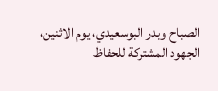الصباح وبدر البوسعيدي، يوم الاثنين، الجهود المشتركة للحفاظ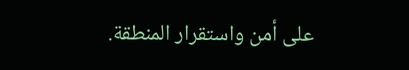على أمن واستقرار المنطقة.